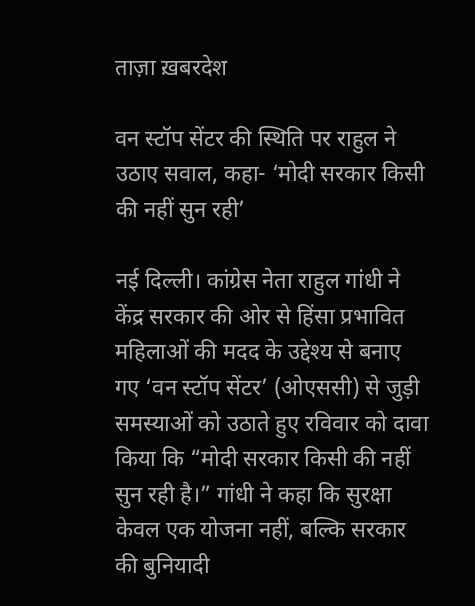ताज़ा ख़बरदेश

वन स्टॉप सेंटर की स्थिति पर राहुल ने उठाए सवाल, कहा- ‘मोदी सरकार किसी की नहीं सुन रही’

नई दिल्ली। कांग्रेस नेता राहुल गांधी ने केंद्र सरकार की ओर से हिंसा प्रभावित महिलाओं की मदद के उद्देश्य से बनाए गए ‘वन स्टॉप सेंटर’ (ओएससी) से जुड़ी समस्याओं को उठाते हुए रविवार को दावा किया कि “मोदी सरकार किसी की नहीं सुन रही है।” गांधी ने कहा कि सुरक्षा केवल एक योजना नहीं, बल्कि सरकार की बुनियादी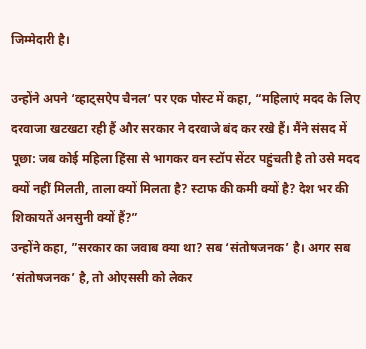जिम्मेदारी है।

उन्होंने अपने ‘व्हाट्सऐप चैनल’ पर एक पोस्ट में कहा, “महिलाएं मदद के लिए दरवाजा खटखटा रही हैं और सरकार ने दरवाजे बंद कर रखे हैं। मैंने संसद में पूछा: जब कोई महिला हिंसा से भागकर वन स्टॉप सेंटर पहुंचती है तो उसे मदद क्यों नहीं मिलती, ताला क्यों मिलता है? स्टाफ की कमी क्यों है? देश भर की शिकायतें अनसुनी क्यों हैं?”
उन्होंने कहा, ”सरकार का जवाब क्या था? सब ‘संतोषजनक’ है। अगर सब ‘संतोषजनक’ है, तो ओएससी को लेकर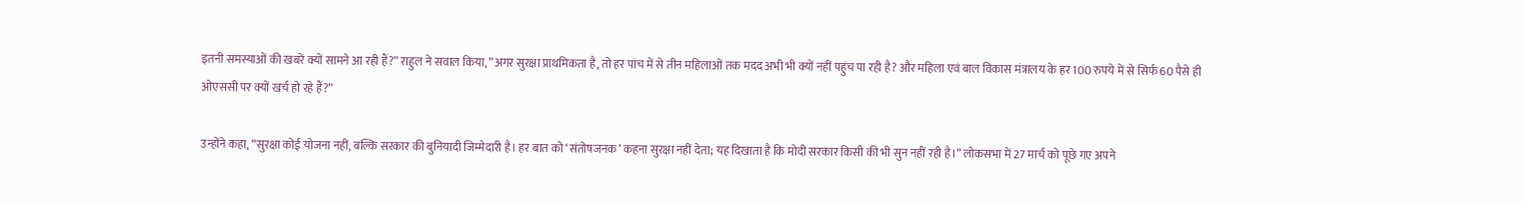इतनी समस्याओं की खबरें क्यों सामने आ रही हैं?” राहुल ने सवाल किया, ”अगर सुरक्षा प्राथमिकता है, तो हर पांच में से तीन महिलाओं तक मदद अभी भी क्यों नहीं पहुंच पा रही है? और महिला एवं बाल विकास मंत्रालय के हर 100 रुपये में से सिर्फ 60 पैसे ही ओएससी पर क्यों खर्च हो रहे हैं?”

उन्होंने कहा, “सुरक्षा कोई योजना नहीं, बल्कि सरकार की बुनियादी जिम्मेदारी है। हर बात को ‘संतोषजनक’ कहना सुरक्षा नहीं देता; यह दिखाता है कि मोदी सरकार किसी की भी सुन नहीं रही है।” लोकसभा में 27 मार्च को पूछे गए अपने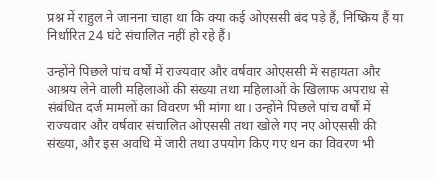प्रश्न में राहुल ने जानना चाहा था कि क्या कई ओएससी बंद पड़े हैं, निष्क्रिय हैं या निर्धारित 24 घंटे संचालित नहीं हो रहे हैं।

उन्होंने पिछले पांच वर्षों में राज्यवार और वर्षवार ओएससी में सहायता और आश्रय लेने वाली महिलाओं की संख्या तथा महिलाओं के खिलाफ अपराध से संबंधित दर्ज मामलों का विवरण भी मांगा था। उन्होंने पिछले पांच वर्षों में राज्यवार और वर्षवार संचालित ओएससी तथा खोले गए नए ओएससी की संख्या, और इस अवधि में जारी तथा उपयोग किए गए धन का विवरण भी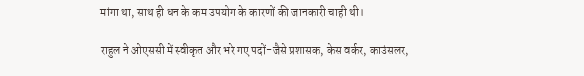मांगा था, साथ ही धन के कम उपयोग के कारणों की जानकारी चाही थी।

राहुल ने ओएससी में स्वीकृत और भरे गए पदों-जैसे प्रशासक, केस वर्कर, काउंसलर,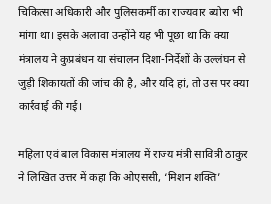चिकित्सा अधिकारी और पुलिसकर्मी का राज्यवार ब्योरा भी मांगा था। इसके अलावा उन्होंने यह भी पूछा था कि क्या मंत्रालय ने कुप्रबंधन या संचालन दिशा-निर्देशों के उल्लंघन से जुड़ी शिकायतों की जांच की है, और यदि हां, तो उस पर क्या कार्रवाई की गई।

महिला एवं बाल विकास मंत्रालय में राज्य मंत्री सावित्री ठाकुर ने लिखित उत्तर में कहा कि ओएससी, ‘मिशन शक्ति’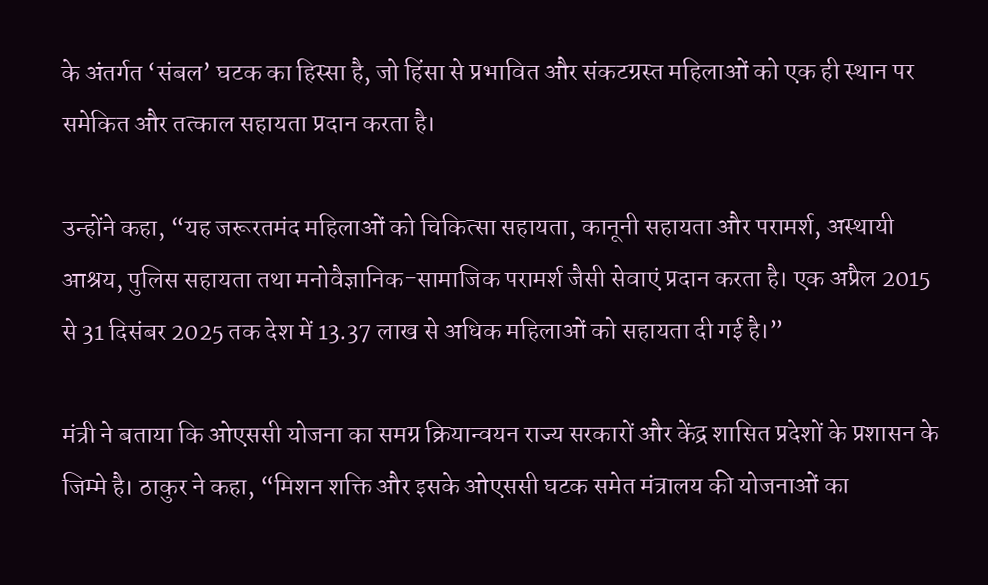के अंतर्गत ‘संबल’ घटक का हिस्सा है, जो हिंसा से प्रभावित और संकटग्रस्त महिलाओं को एक ही स्थान पर समेकित और तत्काल सहायता प्रदान करता है।

उन्होंने कहा, “यह जरूरतमंद महिलाओं को चिकित्सा सहायता, कानूनी सहायता और परामर्श, अस्थायी आश्रय, पुलिस सहायता तथा मनोवैज्ञानिक-सामाजिक परामर्श जैसी सेवाएं प्रदान करता है। एक अप्रैल 2015 से 31 दिसंबर 2025 तक देश में 13.37 लाख से अधिक महिलाओं को सहायता दी गई है।”

मंत्री ने बताया कि ओएससी योजना का समग्र क्रियान्वयन राज्य सरकारों और केंद्र शासित प्रदेशों के प्रशासन के जिम्मे है। ठाकुर ने कहा, “मिशन शक्ति और इसके ओएससी घटक समेत मंत्रालय की योजनाओं का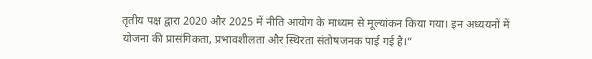तृतीय पक्ष द्वारा 2020 और 2025 में नीति आयोग के माध्यम से मूल्यांकन किया गया। इन अध्ययनों में योजना की प्रासंगिकता, प्रभावशीलता और स्थिरता संतोषजनक पाई गई है।”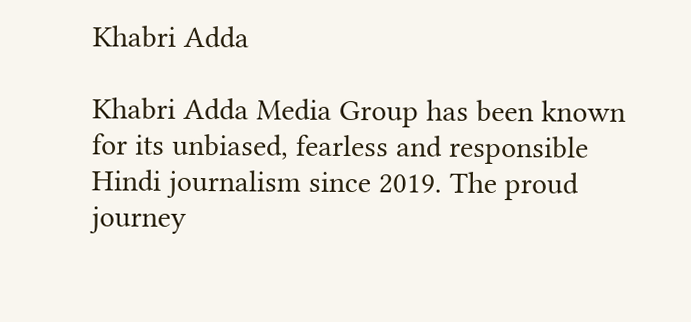Khabri Adda

Khabri Adda Media Group has been known for its unbiased, fearless and responsible Hindi journalism since 2019. The proud journey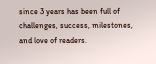since 3 years has been full of challenges, success, milestones, and love of readers.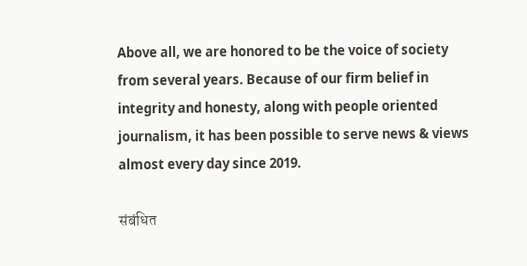Above all, we are honored to be the voice of society from several years. Because of our firm belief in integrity and honesty, along with people oriented journalism, it has been possible to serve news & views almost every day since 2019.

संबंधित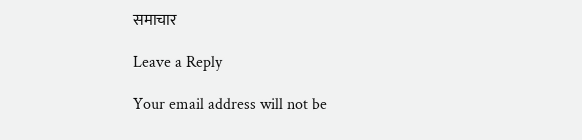समाचार

Leave a Reply

Your email address will not be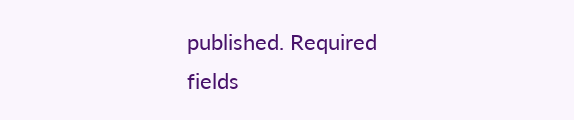published. Required fields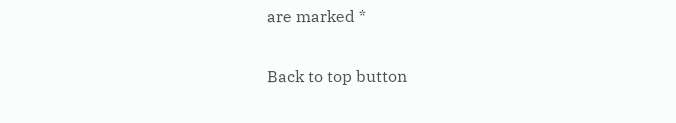are marked *

Back to top button